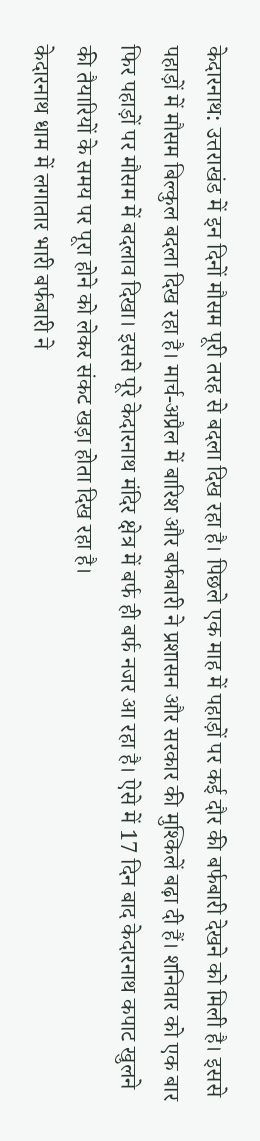केदारनाथ: उत्तराखंड में इन दिनों मौसम पूरी तरह से बदला दिख रहा है। पिछले एक माह में पहाड़ों पर कई दौर की बर्फबारी देखने को मिली है। इससे पहाड़ों में मौसम बिल्कुल बदला दिख रहा है। मार्च-अप्रैल में बारिश और बर्फबारी ने प्रशासन और सरकार की मुश्किलें बढ़ा दी हैं। शनिवार को एक बार फिर पहाड़ों पर मौसम में बदलाव दिखा। इससे पूरे केदारनाथ मंदिर क्षेत्र में बर्फ ही बर्फ नजर आ रहा है। ऐसे में 17 दिन बाद केदारनाथ कपाट खुलने की तैयारियों के समय पर पूरा होने को लेकर संकट खड़ा होता दिख रहा है।
केदारनाथ धाम में लगातार भारी बर्फबारी ने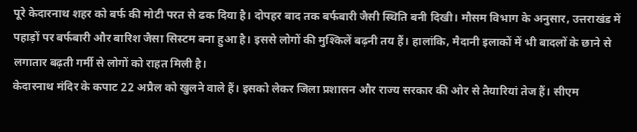पूरे केदारनाथ शहर को बर्फ की मोटी परत से ढक दिया है। दोपहर बाद तक बर्फबारी जैसी स्थिति बनी दिखी। मौसम विभाग के अनुसार, उत्तराखंड में पहाड़ों पर बर्फबारी और बारिश जैसा सिस्टम बना हुआ है। इससे लोगों की मुश्किलें बढ़नी तय हैं। हालांकि, मैदानी इलाकों में भी बादलों के छाने से लगातार बढ़ती गर्मी से लोगों को राहत मिली है।
केदारनाथ मंदिर के कपाट 22 अप्रैल को खुलने वाले हैं। इसको लेकर जिला प्रशासन और राज्य सरकार की ओर से तैयारियां तेज हैं। सीएम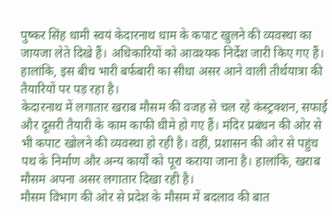पुष्कर सिंह धामी स्वयं केदारनाथ धाम के कपाट खुलने की व्यवस्था का जायजा लेते दिखे हैं। अधिकारियों को आवश्यक निर्देश जारी किए गए हैं। हालांकि, इस बीच भारी बर्फबारी का सीधा असर आने वाली तीर्थयात्रा की तैयारियों पर पड़ रहा है।
केदारनाथ में लगातार खराब मौसम की वजह से चल रहे कंस्ट्रक्शन, सफाई और दूसरी तैयारी के काम काफी धीमे हो गए हैं। मंदिर प्रबंधन की ओर से भी कपाट खोलने की व्यवस्था हो रही है। वहीं, प्रशासन की ओर से पहुंच पथ के निर्माण और अन्य कार्यों को पूरा कराया जाना है। हालांकि, खराब मौसम अपना असर लगातार दिखा रही है।
मौसम विभाग की ओर से प्रदेश के मौसम में बदलाव की बात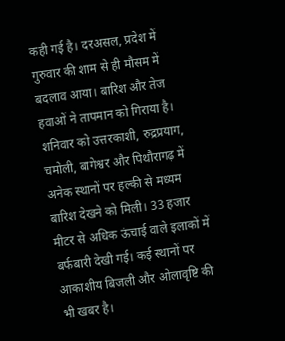कही गई है। दरअसल, प्रदेश में गुरुवार की शाम से ही मौसम में बदलाव आया। बारिश और तेज हवाओं ने तापमान को गिराया है। शनिवार को उत्तरकाशी, रुद्रप्रयाग, चमोली, बागेश्वर और पिथौरागढ़ में अनेक स्थानों पर हल्की से मध्यम बारिश देखने को मिली। 33 हजार मीटर से अधिक ऊंचाई वाले इलाकों में बर्फबारी देखी गई। कई स्थानों पर आकाशीय बिजली और ओलावृष्टि की भी खबर है।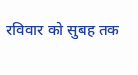रविवार को सुबह तक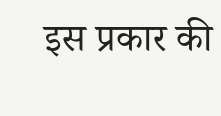इस प्रकार की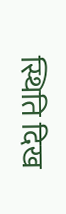स्थिति दिख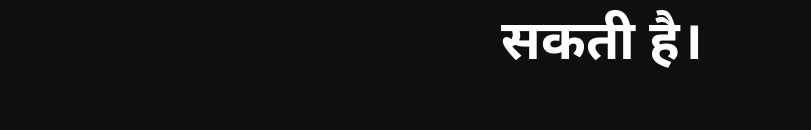सकती है।